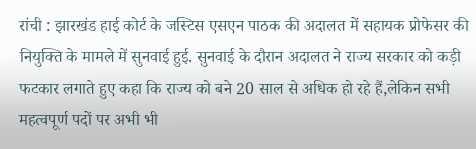रांची : झारखंड हाई कोर्ट के जस्टिस एसएन पाठक की अदालत में सहायक प्रोफेसर की नियुक्ति के मामले में सुनवाई हुई. सुनवाई के दौरान अदालत ने राज्य सरकार को कड़ी फटकार लगाते हुए कहा कि राज्य को बने 20 साल से अधिक हो रहे हैं,लेकिन सभी महत्वपूर्ण पदों पर अभी भी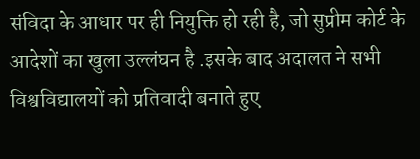संविदा के आधार पर ही नियुक्ति हो रही है, जो सुप्रीम कोर्ट के आदेशों का खुला उल्लंघन है .इसके बाद अदालत ने सभी विश्वविद्यालयों को प्रतिवादी बनाते हुए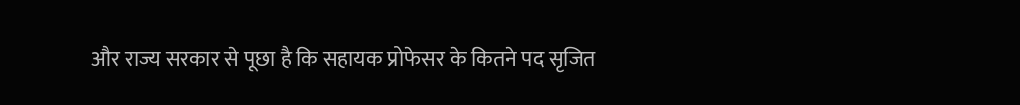और राज्य सरकार से पूछा है कि सहायक प्रोफेसर के कितने पद सृजित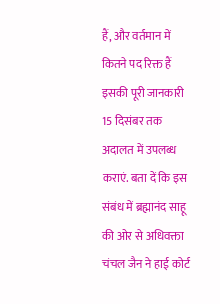हैं, और वर्तमान में कितने पद रिक्त हैं इसकी पूरी जानकारी 15 दिसंबर तक अदालत में उपलब्ध कराएं. बता दें कि इस संबंध में ब्रह्मानंद साहू की ओर से अधिवक्ता चंचल जैन ने हाई कोर्ट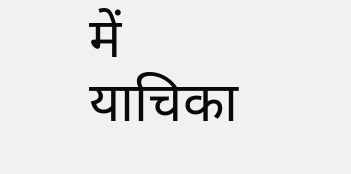में याचिका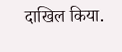दाखिल किया.